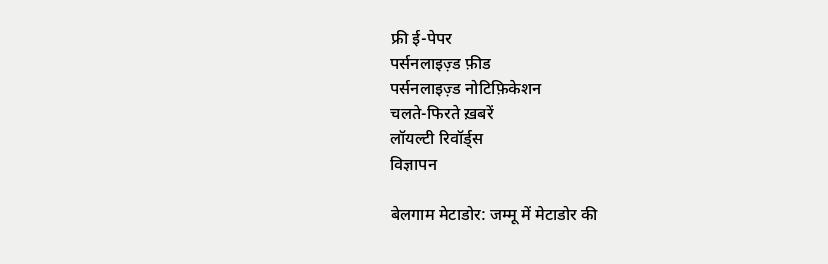फ्री ई-पेपर
पर्सनलाइज़्ड फ़ीड
पर्सनलाइज़्ड नोटिफ़िकेशन
चलते-फिरते ख़बरें
लॉयल्टी रिवॉर्ड्स
विज्ञापन

बेलगाम मेटाडोर: जम्मू में मेटाडोर की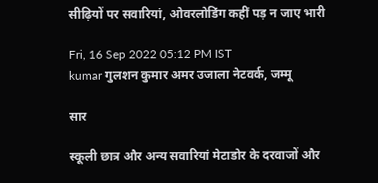सीढ़ियों पर सवारियां, ओवरलोडिंग कहीं पड़ न जाए भारी

Fri, 16 Sep 2022 05:12 PM IST
kumar गुलशन कुमार अमर उजाला नेटवर्क, जम्मू

सार

स्कूली छात्र और अन्य सवारियां मेटाडोर के दरवाजों और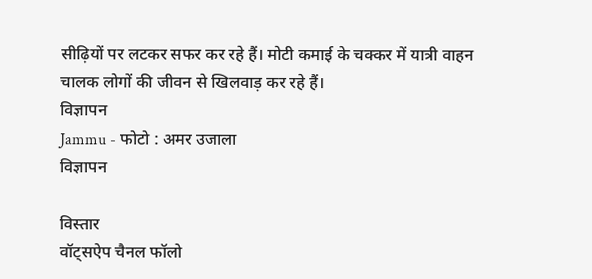सीढ़ियों पर लटकर सफर कर रहे हैं। मोटी कमाई के चक्कर में यात्री वाहन चालक लोगों की जीवन से खिलवाड़ कर रहे हैं।
विज्ञापन
Jammu - फोटो : अमर उजाला
विज्ञापन

विस्तार
वॉट्सऐप चैनल फॉलो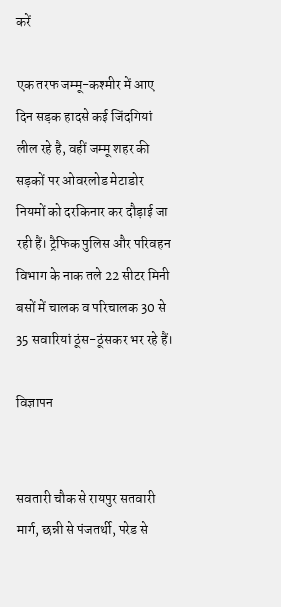करें

एक तरफ जम्मू-कश्मीर में आए दिन सड़क हादसे कई जिंदगियां लील रहे है, वहीं जम्मू शहर की सड़कों पर ओवरलोड मेटाडोर नियमों को दरकिनार कर दौड़ाई जा रही हैं। ट्रैफिक पुलिस और परिवहन विभाग के नाक तले 22 सीटर मिनी बसों में चालक व परिचालक 30 से 35 सवारियां ठूंस-ठूंसकर भर रहे हैं।

विज्ञापन


सवतारी चौक से रायपुर सतवारी मार्ग, छन्नी से पंजतर्थी, परेड से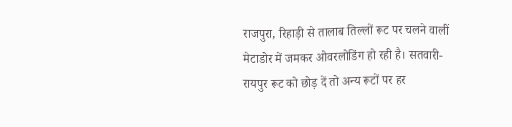राजपुरा, रिहाड़ी से तालाब तिल्लों रूट पर चलने वालीं मेटाडोर में जमकर ओवरलोडिंग हो रही है। सतवारी-रायपुर रूट को छोड़ दें तो अन्य रूटों पर हर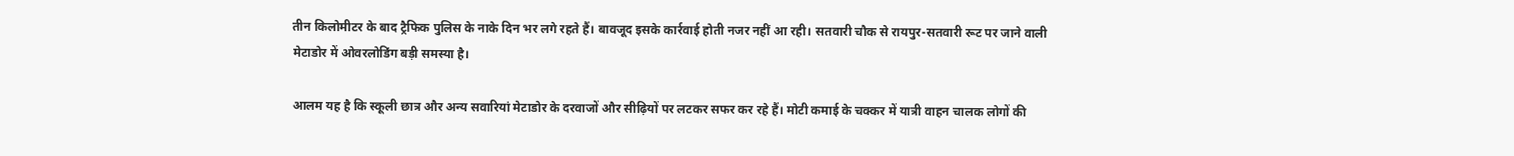तीन किलोमीटर के बाद ट्रैफिक पुलिस के नाके दिन भर लगे रहते हैं। बावजूद इसके कार्रवाई होती नजर नहीं आ रही। सतवारी चौक से रायपुर-सतवारी रूट पर जाने वाली मेटाडोर में ओवरलोडिंग बड़ी समस्या है।

आलम यह है कि स्कूली छात्र और अन्य सवारियां मेटाडोर के दरवाजों और सीढ़ियों पर लटकर सफर कर रहे हैं। मोटी कमाई के चक्कर में यात्री वाहन चालक लोगों की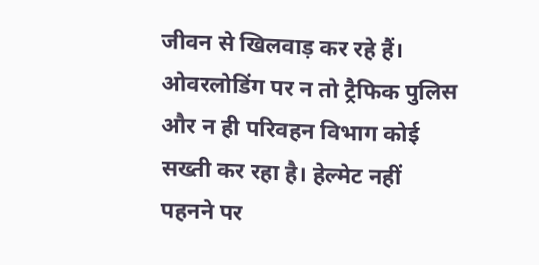जीवन से खिलवाड़ कर रहे हैं। ओवरलोडिंग पर न तो ट्रैफिक पुलिस और न ही परिवहन विभाग कोई सख्ती कर रहा है। हेल्मेट नहीं पहनने पर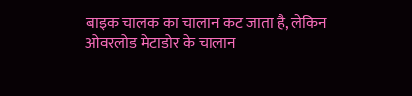बाइक चालक का चालान कट जाता है, लेकिन ओवरलोड मेटाडोर के चालान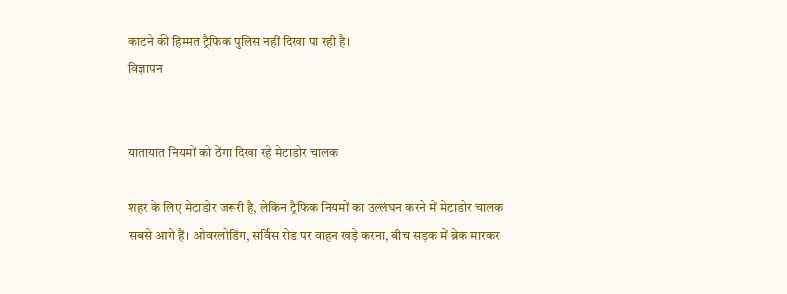काटने की हिम्मत ट्रैफिक पुलिस नहीं दिखा पा रही है।
विज्ञापन


यातायात नियमों को ठेंगा दिखा रहे मेटाडोर चालक

शहर के लिए मेटाडोर जरूरी है, लेकिन ट्रैफिक नियमों का उल्लंघन करने में मेटाडोर चालक सबसे आगे हैं। ओवरलोडिंग, सर्विस रोड पर वाहन खड़े करना, बीच सड़क में ब्रेक मारकर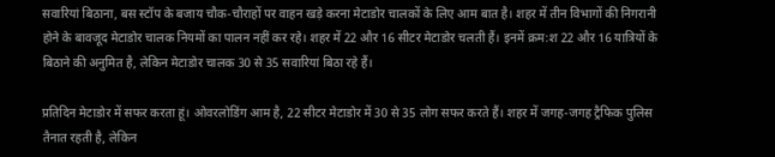सवारियां बिठाना, बस स्टॉप के बजाय चौक-चौराहों पर वाहन खड़े करना मेटाडोर चालकों के लिए आम बात है। शहर में तीन विभागों की निगरानी होने के बावजूद मेटाडोर चालक नियमों का पालन नहीं कर रहे। शहर में 22 और 16 सीटर मेटाडोर चलती हैं। इनमें क्रम:श 22 और 16 यात्रियों के बिठाने की अनुमित है, लेकिन मेटाडोर चालक 30 से 35 सवारियां बिठा रहे हैं।

प्रतिदिन मेटाडोर में सफर करता हूं। ओवरलोडिंग आम है, 22 सीटर मेटाडोर में 30 से 35 लोग सफर करते हैं। शहर में जगह-जगह ट्रैफिक पुलिस तैनात रहती है, लेकिन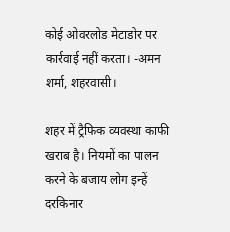कोई ओवरलोड मेटाडोर पर कार्रवाई नहीं करता। -अमन शर्मा, शहरवासी।

शहर में ट्रैफिक व्यवस्था काफी खराब है। नियमों का पालन करने के बजाय लोग इन्हें दरकिनार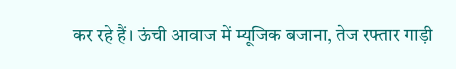कर रहे हैं। ऊंची आवाज में म्यूजिक बजाना, तेज रफ्तार गाड़ी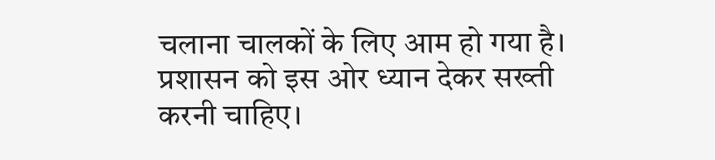चलाना चालकों के लिए आम हो गया है। प्रशासन को इस ओर ध्यान देकर सख्ती करनी चाहिए।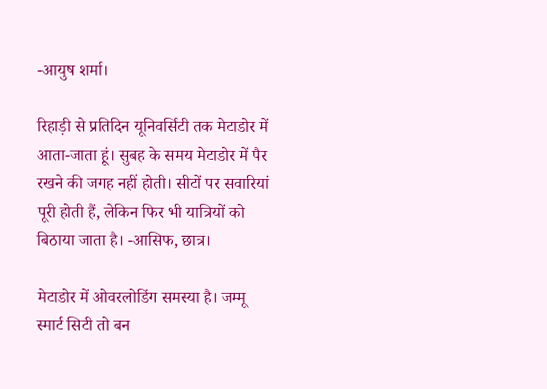-आयुष शर्मा।

रिहाड़ी से प्रतिदिन यूनिवर्सिटी तक मेटाडोर में आता-जाता हूं। सुबह के समय मेटाडोर में पैर रखने की जगह नहीं होती। सीटों पर सवारियां पूरी होती हैं, लेकिन फिर भी यात्रियों को बिठाया जाता है। -आसिफ, छात्र।

मेटाडोर में ओवरलोडिंग समस्या है। जम्मू स्मार्ट सिटी तो बन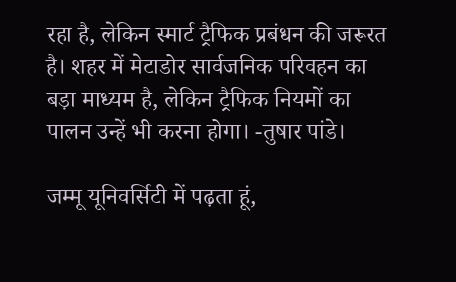रहा है, लेकिन स्मार्ट ट्रैफिक प्रबंधन की जरूरत है। शहर में मेटाडोर सार्वजनिक परिवहन का बड़ा माध्यम है, लेकिन ट्रैफिक नियमों का पालन उन्हें भी करना होगा। -तुषार पांडे।

जम्मू यूनिवर्सिटी में पढ़ता हूं,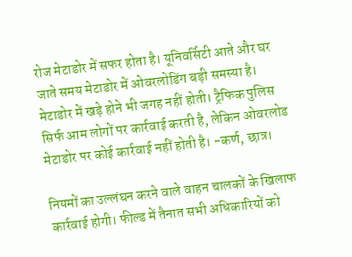रोज मेटाडोर में सफर होता है। यूनिवर्सिटी आते और घर जाते समय मेटाडोर में ओवरलोडिंग बड़ी समस्या है। मेटाडोर में खड़े होने भी जगह नहीं होती। ट्रैफिक पुलिस सिर्फ आम लोगों पर कार्रवाई करती है, लेकिन ओवरलोड मेटाडोर पर कोई कार्रवाई नहीं होती है। -कर्ण, छात्र।

नियमों का उल्लंघन करने वाले वाहन चालकों के खिलाफ कार्रवाई होगी। फील्ड में तैनात सभी अधिकारियों को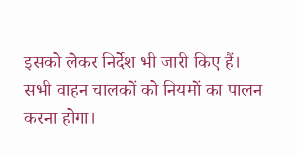इसको लेकर निर्देश भी जारी किए हैं। सभी वाहन चालकों को नियमों का पालन करना होगा।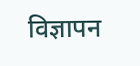विज्ञापन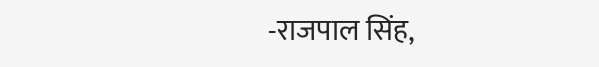-राजपाल सिंह,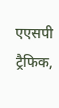एएसपी ट्रैफिक,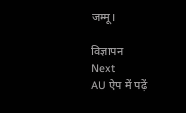जम्मू।

विज्ञापन
Next
AU ऐप में पढ़ें